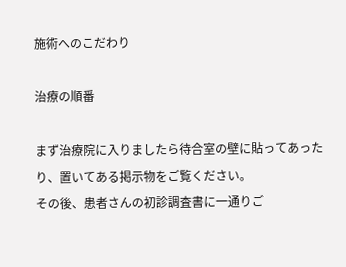施術へのこだわり

治療の順番

まず治療院に入りましたら待合室の壁に貼ってあったり、置いてある掲示物をご覧ください。
その後、患者さんの初診調査書に一通りご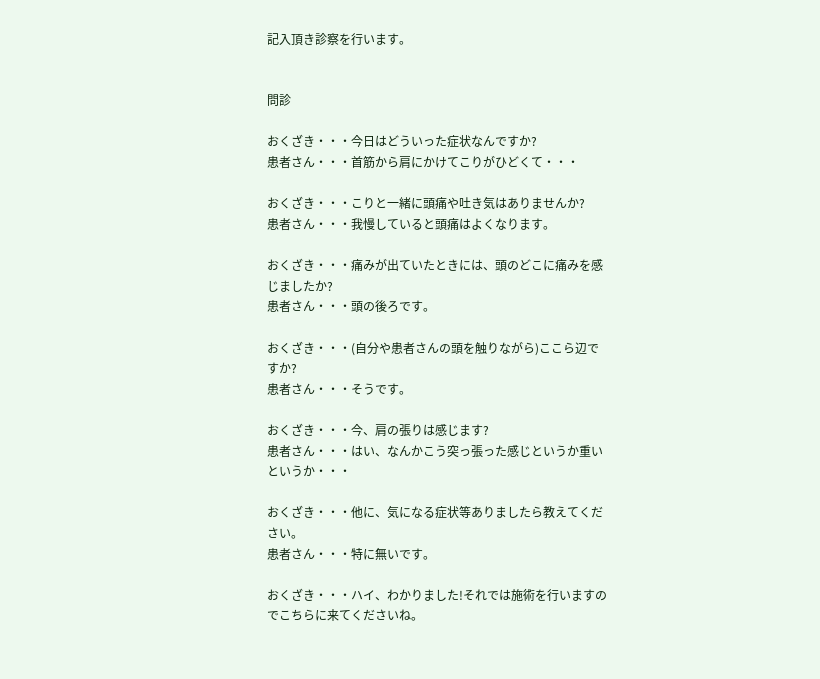記入頂き診察を行います。


問診

おくざき・・・今日はどういった症状なんですか?
患者さん・・・首筋から肩にかけてこりがひどくて・・・

おくざき・・・こりと一緒に頭痛や吐き気はありませんか?
患者さん・・・我慢していると頭痛はよくなります。

おくざき・・・痛みが出ていたときには、頭のどこに痛みを感じましたか?
患者さん・・・頭の後ろです。

おくざき・・・(自分や患者さんの頭を触りながら)ここら辺ですか?
患者さん・・・そうです。

おくざき・・・今、肩の張りは感じます?
患者さん・・・はい、なんかこう突っ張った感じというか重いというか・・・

おくざき・・・他に、気になる症状等ありましたら教えてください。
患者さん・・・特に無いです。

おくざき・・・ハイ、わかりました!それでは施術を行いますのでこちらに来てくださいね。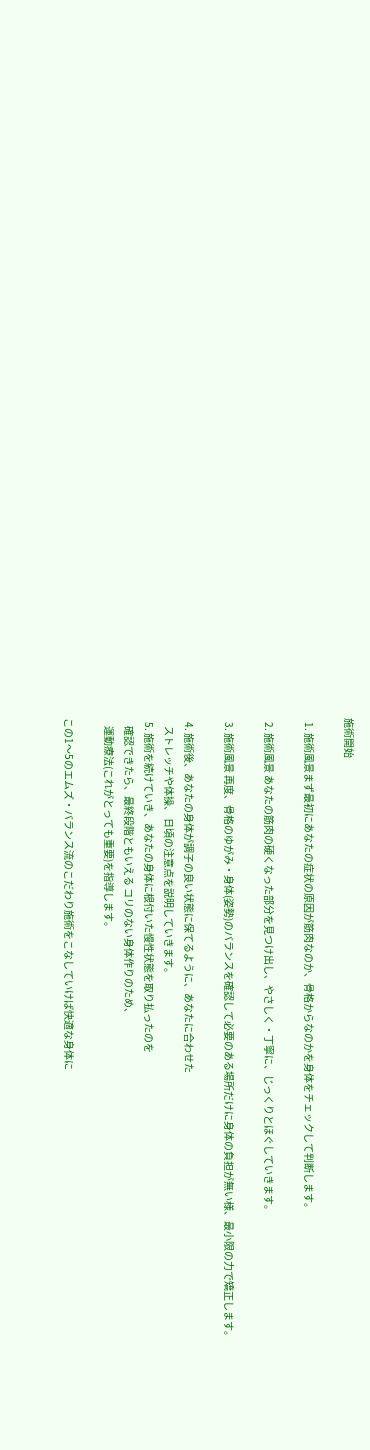施術開始

  1. 施術風景まず最初にあなたの症状の原因が筋肉なのか、骨格からなのかを身体をチェックして判断します。

  2. 施術風景 あなたの筋肉の硬くなった部分を見つけ出し、やさしく・丁寧に、じっくりとほぐしていきます。

  3. 施術風景 再度、骨格のゆがみ・身体(姿勢)のバランスを確認して必要のある場所だけに身体の負担が無い様、最小限の力で矯正します。

  4. 施術後、あなたの身体が調子の良い状態に保てるように、あなたに合わせた
    ストレッチや体操、 日頃の注意点を説明していきます。
  5. 施術を続けていき、あなたの身体に根付いた慢性状態を取り払ったのを
    確認できたら、最終段階ともいえる コリのない身体作りのため、
    運動療法(これがとっても重要)を指導します。

この1〜5のエムズ・バランス流のこだわり施術をこなしていけば快適な身体に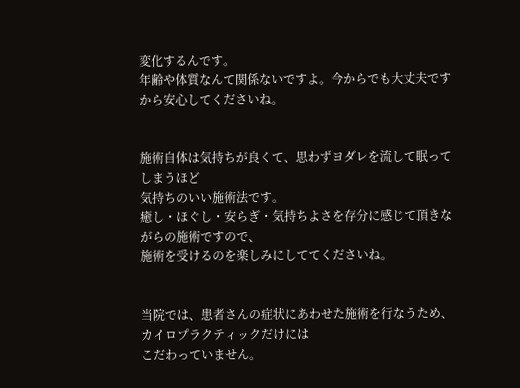変化するんです。
年齢や体質なんて関係ないですよ。今からでも大丈夫ですから安心してくださいね。


施術自体は気持ちが良くて、思わずヨダレを流して眠ってしまうほど
気持ちのいい施術法です。
癒し・ほぐし・安らぎ・気持ちよさを存分に感じて頂きながらの施術ですので、
施術を受けるのを楽しみにしててくださいね。


当院では、患者さんの症状にあわせた施術を行なうため、カイロプラクティックだけには
こだわっていません。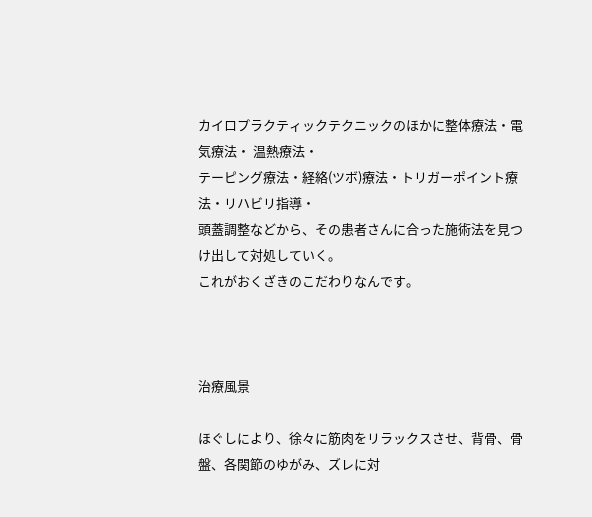カイロプラクティックテクニックのほかに整体療法・電気療法・ 温熱療法・
テーピング療法・経絡(ツボ)療法・トリガーポイント療法・リハビリ指導・
頭蓋調整などから、その患者さんに合った施術法を見つけ出して対処していく。
これがおくざきのこだわりなんです。



治療風景

ほぐしにより、徐々に筋肉をリラックスさせ、背骨、骨盤、各関節のゆがみ、ズレに対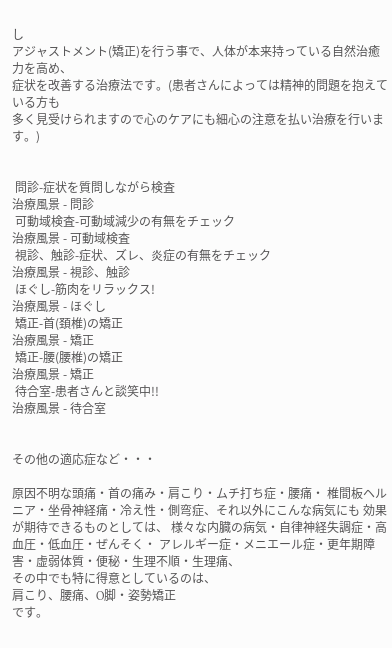し
アジャストメント(矯正)を行う事で、人体が本来持っている自然治癒力を高め、
症状を改善する治療法です。(患者さんによっては精神的問題を抱えている方も
多く見受けられますので心のケアにも細心の注意を払い治療を行います。)


 問診-症状を質問しながら検査
治療風景 - 問診
 可動域検査-可動域減少の有無をチェック
治療風景 - 可動域検査
 視診、触診-症状、ズレ、炎症の有無をチェック
治療風景 - 視診、触診
 ほぐし-筋肉をリラックス!
治療風景 - ほぐし
 矯正-首(頚椎)の矯正
治療風景 - 矯正
 矯正-腰(腰椎)の矯正
治療風景 - 矯正
 待合室-患者さんと談笑中!!
治療風景 - 待合室


その他の適応症など・・・

原因不明な頭痛・首の痛み・肩こり・ムチ打ち症・腰痛・ 椎間板ヘルニア・坐骨神経痛・冷え性・側弯症、それ以外にこんな病気にも 効果が期待できるものとしては、 様々な内臓の病気・自律神経失調症・高血圧・低血圧・ぜんそく・ アレルギー症・メニエール症・更年期障害・虚弱体質・便秘・生理不順・生理痛、
その中でも特に得意としているのは、
肩こり、腰痛、O脚・姿勢矯正
です。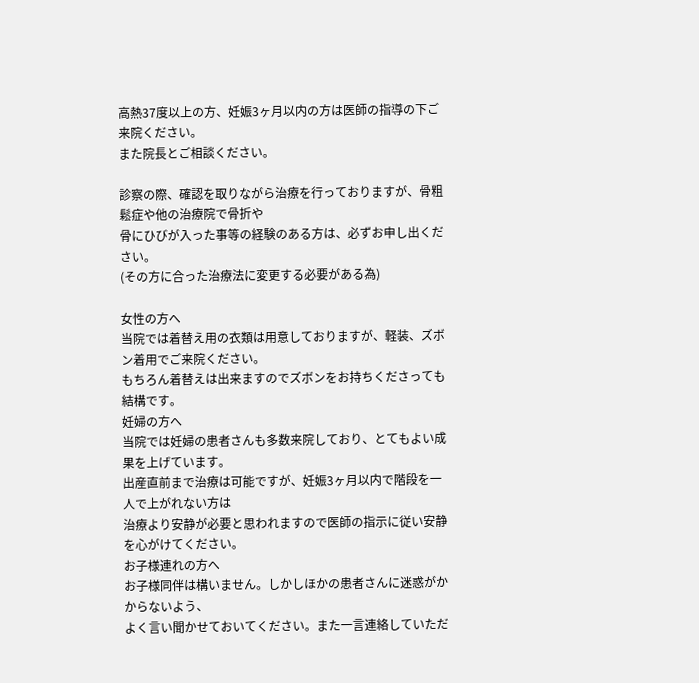高熱37度以上の方、妊娠3ヶ月以内の方は医師の指導の下ご来院ください。
また院長とご相談ください。

診察の際、確認を取りながら治療を行っておりますが、骨粗鬆症や他の治療院で骨折や
骨にひびが入った事等の経験のある方は、必ずお申し出ください。
(その方に合った治療法に変更する必要がある為)

女性の方へ
当院では着替え用の衣類は用意しておりますが、軽装、ズボン着用でご来院ください。
もちろん着替えは出来ますのでズボンをお持ちくださっても結構です。
妊婦の方へ
当院では妊婦の患者さんも多数来院しており、とてもよい成果を上げています。
出産直前まで治療は可能ですが、妊娠3ヶ月以内で階段を一人で上がれない方は
治療より安静が必要と思われますので医師の指示に従い安静を心がけてください。
お子様連れの方へ
お子様同伴は構いません。しかしほかの患者さんに迷惑がかからないよう、
よく言い聞かせておいてください。また一言連絡していただ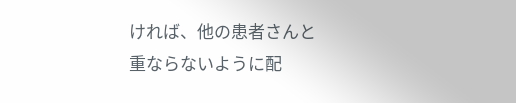ければ、他の患者さんと
重ならないように配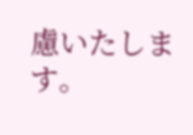慮いたします。